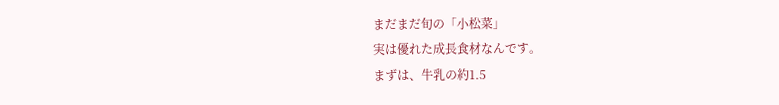まだまだ旬の「小松菜」
実は優れた成長食材なんです。
まずは、牛乳の約1.5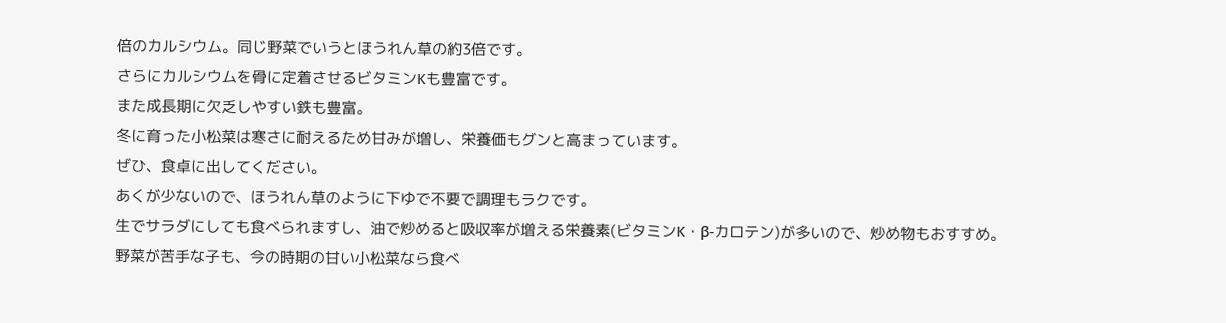倍のカルシウム。同じ野菜でいうとほうれん草の約3倍です。
さらにカルシウムを骨に定着させるビタミンKも豊富です。
また成長期に欠乏しやすい鉄も豊富。
冬に育った小松菜は寒さに耐えるため甘みが増し、栄養価もグンと高まっています。
ぜひ、食卓に出してください。
あくが少ないので、ほうれん草のように下ゆで不要で調理もラクです。
生でサラダにしても食べられますし、油で炒めると吸収率が増える栄養素(ビタミンK・β-カロテン)が多いので、炒め物もおすすめ。
野菜が苦手な子も、今の時期の甘い小松菜なら食べ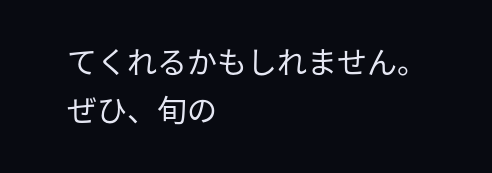てくれるかもしれません。
ぜひ、旬の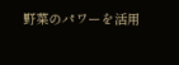野菜のパワーを活用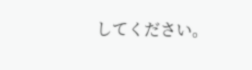してください。